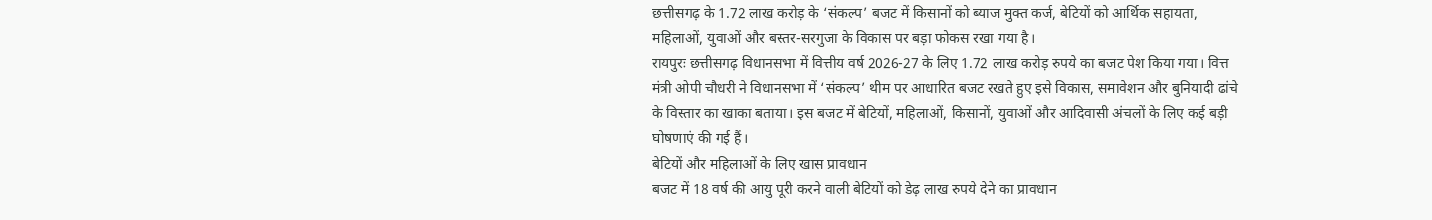छत्तीसगढ़ के 1.72 लाख करोड़ के ‘संकल्प’ बजट में किसानों को ब्याज मुक्त कर्ज, बेटियों को आर्थिक सहायता, महिलाओं, युवाओं और बस्तर-सरगुजा के विकास पर बड़ा फोकस रखा गया है।
रायपुरः छत्तीसगढ़ विधानसभा में वित्तीय वर्ष 2026-27 के लिए 1.72 लाख करोड़ रुपये का बजट पेश किया गया। वित्त मंत्री ओपी चौधरी ने विधानसभा में ‘संकल्प’ थीम पर आधारित बजट रखते हुए इसे विकास, समावेशन और बुनियादी ढांचे के विस्तार का खाका बताया। इस बजट में बेटियों, महिलाओं, किसानों, युवाओं और आदिवासी अंचलों के लिए कई बड़ी घोषणाएं की गई हैं।
बेटियों और महिलाओं के लिए खास प्रावधान
बजट में 18 वर्ष की आयु पूरी करने वाली बेटियों को डेढ़ लाख रुपये देने का प्रावधान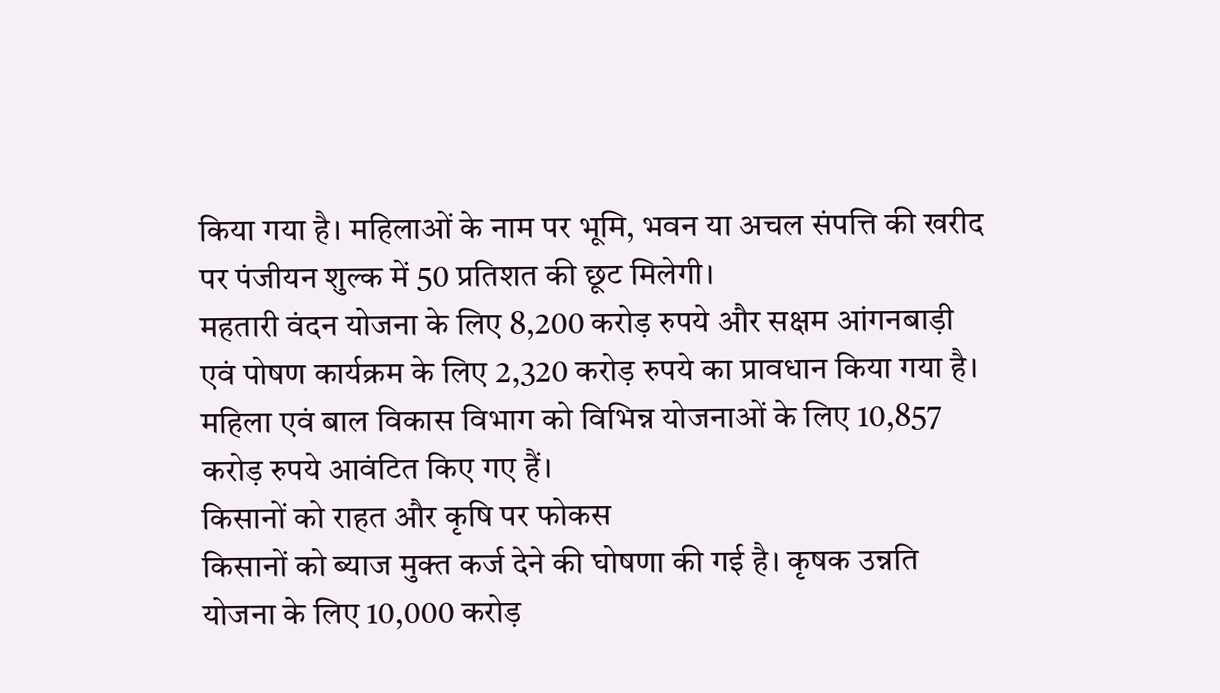किया गया है। महिलाओं के नाम पर भूमि, भवन या अचल संपत्ति की खरीद पर पंजीयन शुल्क में 50 प्रतिशत की छूट मिलेगी।
महतारी वंदन योजना के लिए 8,200 करोड़ रुपये और सक्षम आंगनबाड़ी एवं पोषण कार्यक्रम के लिए 2,320 करोड़ रुपये का प्रावधान किया गया है। महिला एवं बाल विकास विभाग को विभिन्न योजनाओं के लिए 10,857 करोड़ रुपये आवंटित किए गए हैं।
किसानों को राहत और कृषि पर फोकस
किसानों को ब्याज मुक्त कर्ज देने की घोषणा की गई है। कृषक उन्नति योजना के लिए 10,000 करोड़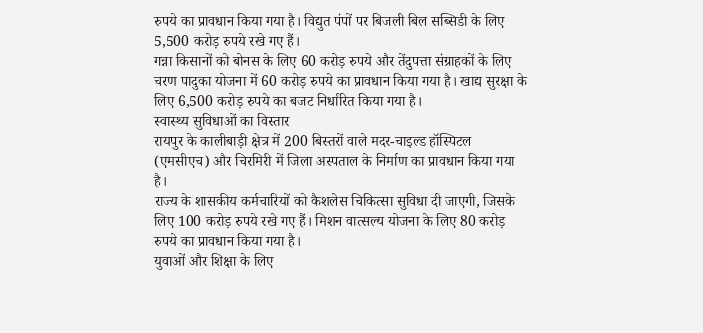रुपये का प्रावधान किया गया है। विद्युत पंपों पर बिजली बिल सब्सिडी के लिए 5,500 करोड़ रुपये रखे गए हैं।
गन्ना किसानों को बोनस के लिए 60 करोड़ रुपये और तेंदुपत्ता संग्राहकों के लिए चरण पादुका योजना में 60 करोड़ रुपये का प्रावधान किया गया है। खाद्य सुरक्षा के लिए 6,500 करोड़ रुपये का बजट निर्धारित किया गया है।
स्वास्थ्य सुविधाओं का विस्तार
रायपुर के कालीबाड़ी क्षेत्र में 200 बिस्तरों वाले मदर-चाइल्ड हॉस्पिटल (एमसीएच) और चिरमिरी में जिला अस्पताल के निर्माण का प्रावधान किया गया है।
राज्य के शासकीय कर्मचारियों को कैशलेस चिकित्सा सुविधा दी जाएगी, जिसके लिए 100 करोड़ रुपये रखे गए हैं। मिशन वात्सल्य योजना के लिए 80 करोड़ रुपये का प्रावधान किया गया है।
युवाओं और शिक्षा के लिए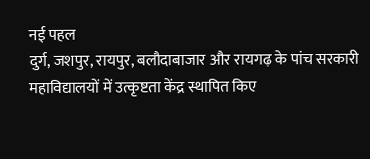नई पहल
दुर्ग, जशपुर, रायपुर, बलौदाबाजार और रायगढ़ के पांच सरकारी महाविद्यालयों में उत्कृष्टता केंद्र स्थापित किए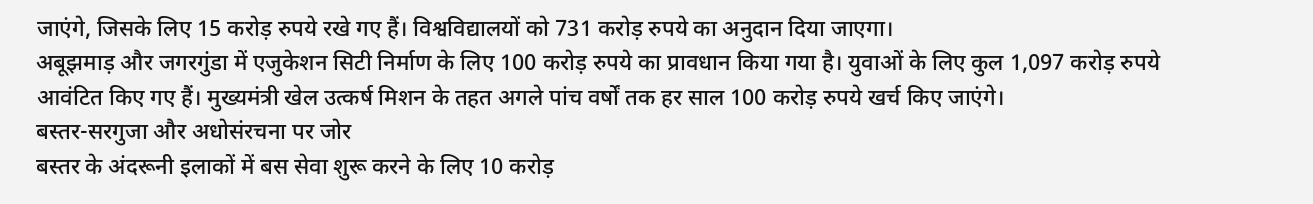जाएंगे, जिसके लिए 15 करोड़ रुपये रखे गए हैं। विश्वविद्यालयों को 731 करोड़ रुपये का अनुदान दिया जाएगा।
अबूझमाड़ और जगरगुंडा में एजुकेशन सिटी निर्माण के लिए 100 करोड़ रुपये का प्रावधान किया गया है। युवाओं के लिए कुल 1,097 करोड़ रुपये आवंटित किए गए हैं। मुख्यमंत्री खेल उत्कर्ष मिशन के तहत अगले पांच वर्षों तक हर साल 100 करोड़ रुपये खर्च किए जाएंगे।
बस्तर-सरगुजा और अधोसंरचना पर जोर
बस्तर के अंदरूनी इलाकों में बस सेवा शुरू करने के लिए 10 करोड़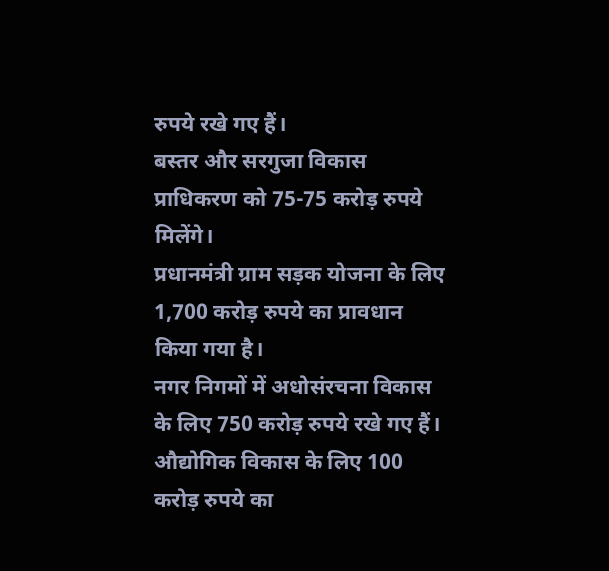रुपये रखे गए हैं।
बस्तर और सरगुजा विकास प्राधिकरण को 75-75 करोड़ रुपये मिलेंगे।
प्रधानमंत्री ग्राम सड़क योजना के लिए 1,700 करोड़ रुपये का प्रावधान किया गया है।
नगर निगमों में अधोसंरचना विकास के लिए 750 करोड़ रुपये रखे गए हैं।
औद्योगिक विकास के लिए 100 करोड़ रुपये का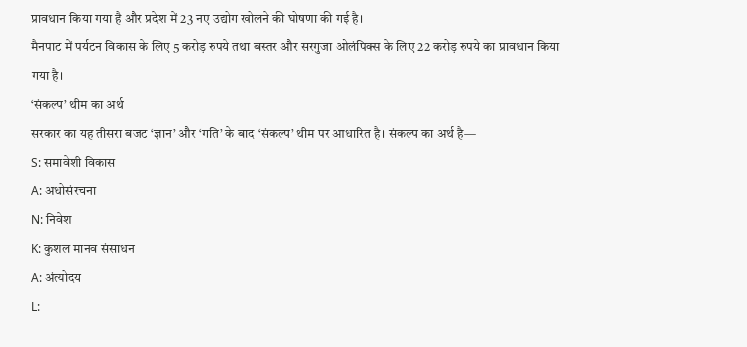प्रावधान किया गया है और प्रदेश में 23 नए उद्योग खोलने की घोषणा की गई है।
मैनपाट में पर्यटन विकास के लिए 5 करोड़ रुपये तथा बस्तर और सरगुजा ओलंपिक्स के लिए 22 करोड़ रुपये का प्रावधान किया गया है।
‘संकल्प’ थीम का अर्थ
सरकार का यह तीसरा बजट ‘ज्ञान’ और ‘गति’ के बाद ‘संकल्प’ थीम पर आधारित है। संकल्प का अर्थ है—
S: समावेशी विकास
A: अधोसंरचना
N: निवेश
K: कुशल मानव संसाधन
A: अंत्योदय
L: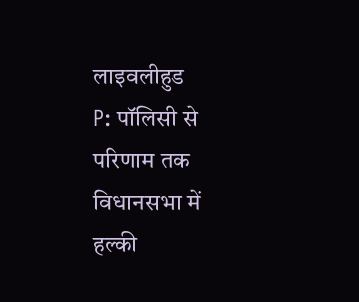लाइवलीहुड
P: पॉलिसी से परिणाम तक
विधानसभा में हल्की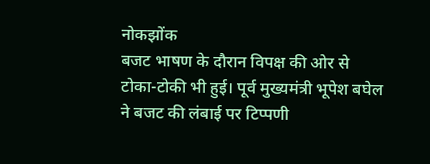नोकझोंक
बजट भाषण के दौरान विपक्ष की ओर से टोका-टोकी भी हुई। पूर्व मुख्यमंत्री भूपेश बघेल ने बजट की लंबाई पर टिप्पणी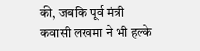की, जबकि पूर्व मंत्री कवासी लखमा ने भी हल्के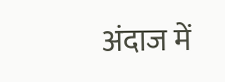अंदाज में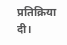प्रतिक्रिया दी।